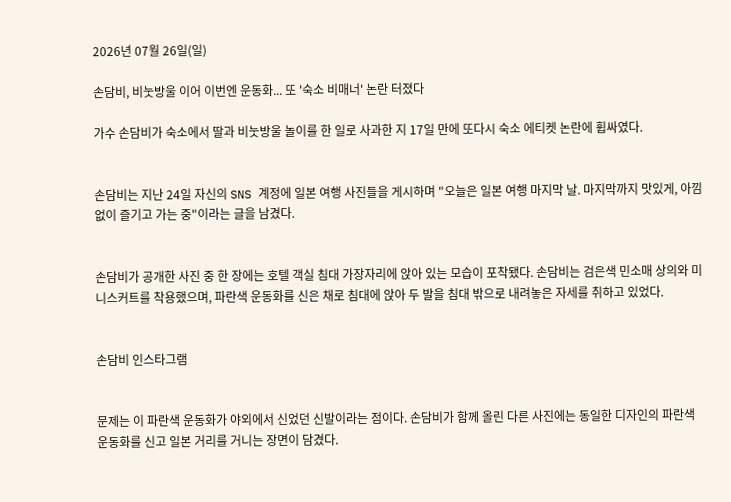2026년 07월 26일(일)

손담비, 비눗방울 이어 이번엔 운동화... 또 '숙소 비매너' 논란 터졌다

가수 손담비가 숙소에서 딸과 비눗방울 놀이를 한 일로 사과한 지 17일 만에 또다시 숙소 에티켓 논란에 휩싸였다.


손담비는 지난 24일 자신의 SNS 계정에 일본 여행 사진들을 게시하며 "오늘은 일본 여행 마지막 날. 마지막까지 맛있게, 아낌없이 즐기고 가는 중"이라는 글을 남겼다.


손담비가 공개한 사진 중 한 장에는 호텔 객실 침대 가장자리에 앉아 있는 모습이 포착됐다. 손담비는 검은색 민소매 상의와 미니스커트를 착용했으며, 파란색 운동화를 신은 채로 침대에 앉아 두 발을 침대 밖으로 내려놓은 자세를 취하고 있었다.


손담비 인스타그램


문제는 이 파란색 운동화가 야외에서 신었던 신발이라는 점이다. 손담비가 함께 올린 다른 사진에는 동일한 디자인의 파란색 운동화를 신고 일본 거리를 거니는 장면이 담겼다.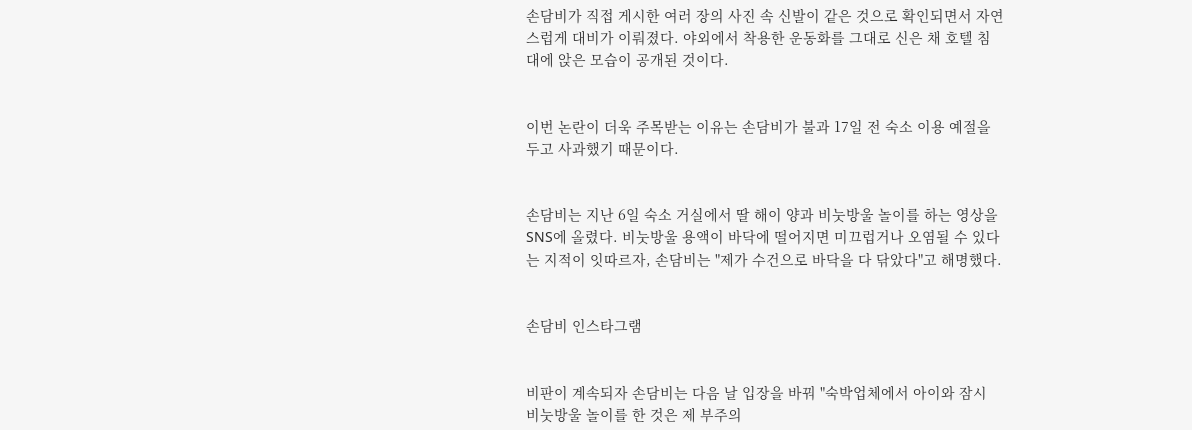손담비가 직접 게시한 여러 장의 사진 속 신발이 같은 것으로 확인되면서 자연스럽게 대비가 이뤄졌다. 야외에서 착용한 운동화를 그대로 신은 채 호텔 침대에 앉은 모습이 공개된 것이다.


이번 논란이 더욱 주목받는 이유는 손담비가 불과 17일 전 숙소 이용 예절을 두고 사과했기 때문이다.


손담비는 지난 6일 숙소 거실에서 딸 해이 양과 비눗방울 놀이를 하는 영상을 SNS에 올렸다. 비눗방울 용액이 바닥에 떨어지면 미끄럽거나 오염될 수 있다는 지적이 잇따르자, 손담비는 "제가 수건으로 바닥을 다 닦았다"고 해명했다.


손담비 인스타그램


비판이 계속되자 손담비는 다음 날 입장을 바꿔 "숙박업체에서 아이와 잠시 비눗방울 놀이를 한 것은 제 부주의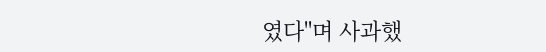였다"며 사과했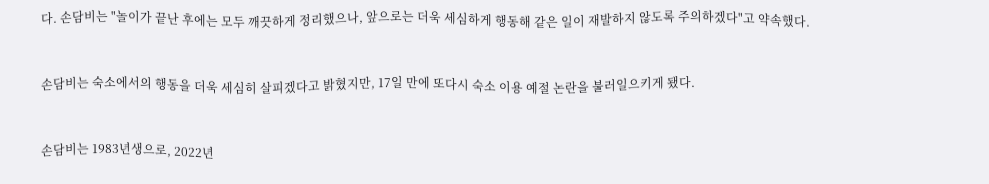다. 손담비는 "놀이가 끝난 후에는 모두 깨끗하게 정리했으나, 앞으로는 더욱 세심하게 행동해 같은 일이 재발하지 않도록 주의하겠다"고 약속했다.


손담비는 숙소에서의 행동을 더욱 세심히 살피겠다고 밝혔지만, 17일 만에 또다시 숙소 이용 예절 논란을 불러일으키게 됐다.


손담비는 1983년생으로, 2022년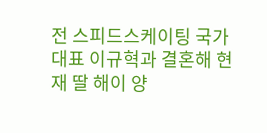전 스피드스케이팅 국가대표 이규혁과 결혼해 현재 딸 해이 양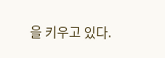을 키우고 있다.